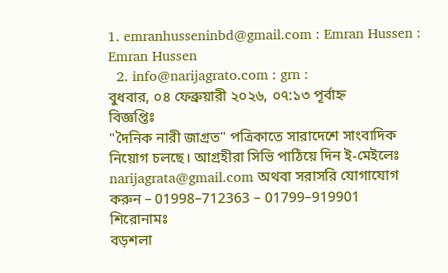1. emranhusseninbd@gmail.com : Emran Hussen : Emran Hussen
  2. info@narijagrato.com : grn :
বুধবার, ০৪ ফেব্রুয়ারী ২০২৬, ০৭:১৩ পূর্বাহ্ন
বিজ্ঞপ্তিঃ
"দৈনিক নারী জাগ্রত" পত্রিকাতে সারাদেশে সাংবাদিক নিয়োগ চলছে। আগ্রহীরা সিভি পাঠিয়ে দিন ই-মেইলেঃ narijagrata@gmail.com অথবা সরাসরি যোগাযোগ করুন – 01998–712363 – 01799–919901
শিরোনামঃ
বড়শলা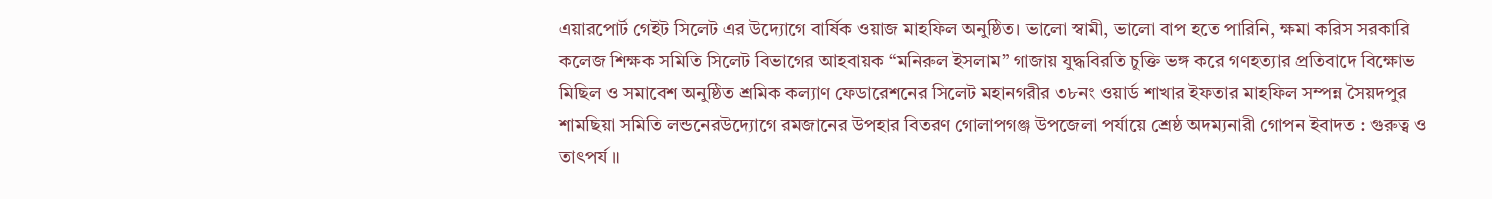এয়ারপোর্ট গেইট সিলেট এর উদ্যোগে বার্ষিক ওয়াজ মাহফিল অনুষ্ঠিত। ভালো স্বামী, ভালো বাপ হতে পারিনি, ক্ষমা করিস সরকারি কলেজ শিক্ষক সমিতি সিলেট বিভাগের আহবায়ক “মনিরুল ইসলাম” গাজায় যুদ্ধবিরতি চুক্তি ভঙ্গ করে গণহত্যার প্রতিবাদে বিক্ষোভ মিছিল ও সমাবেশ অনুষ্ঠিত শ্রমিক কল্যাণ ফেডারেশনের সিলেট মহানগরীর ৩৮নং ওয়ার্ড শাখার ইফতার মাহফিল সম্পন্ন সৈয়দপুর শামছিয়া সমিতি লন্ডনেরউদ্যোগে রমজানের উপহার বিতরণ গোলাপগঞ্জ উপজেলা পর্যায়ে শ্রেষ্ঠ অদম্যনারী গোপন ইবাদত : গুরুত্ব ও তাৎপর্য ॥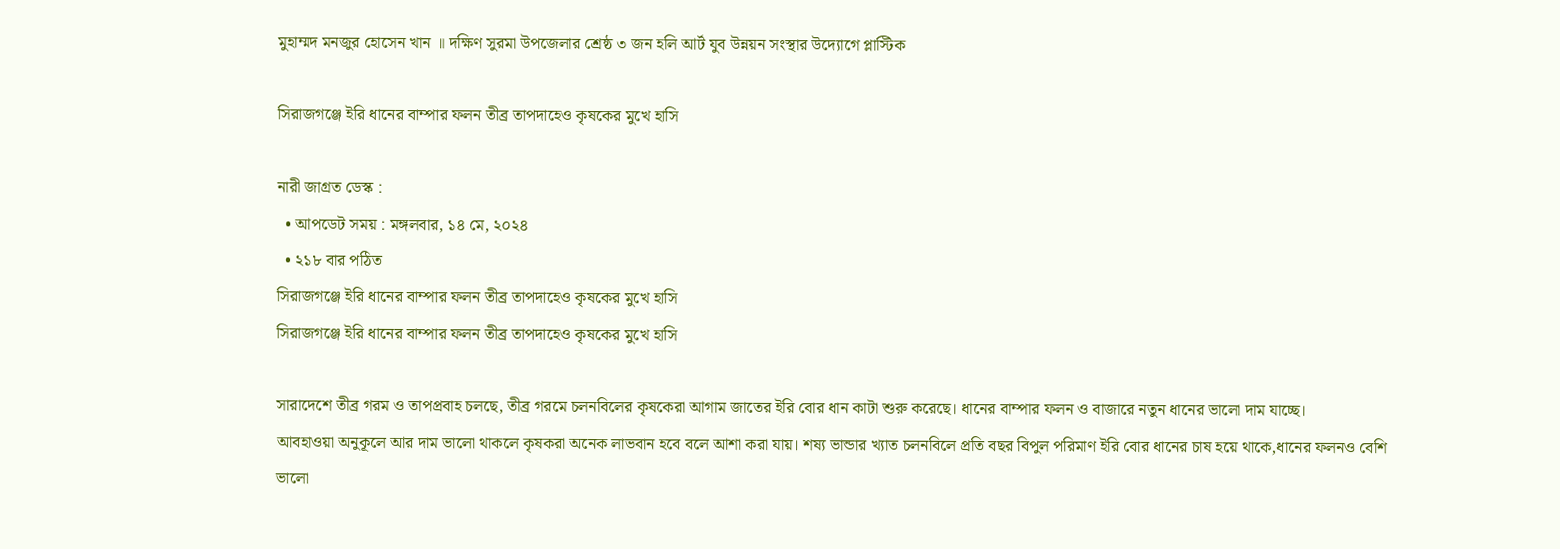মুহাম্মদ মনজুর হোসেন খান ॥ দক্ষিণ সুরমা উপজেলার শ্রেষ্ঠ ৩ জন হলি আর্ট যুব উন্নয়ন সংস্থার উদ্যোগে প্লাস্টিক

সিরাজগঞ্জে ইরি ধানের বাম্পার ফলন তীব্র তাপদাহেও কৃষকের মুখে হাসি

নারী জাগ্রত ডেস্ক :
  • আপডেট সময় : মঙ্গলবার, ১৪ মে, ২০২৪
  • ২১৮ বার পঠিত
সিরাজগঞ্জে ইরি ধানের বাম্পার ফলন তীব্র তাপদাহেও কৃষকের মুখে হাসি
সিরাজগঞ্জে ইরি ধানের বাম্পার ফলন তীব্র তাপদাহেও কৃষকের মুখে হাসি

সারাদেশে তীব্র গরম ও তাপপ্রবাহ চলছে, তীব্র গরমে চলনবিলের কৃষকেরা আগাম জাতের ইরি বোর ধান কাটা শুরু করেছে। ধানের বাম্পার ফলন ও বাজারে নতুন ধানের ভালো দাম যাচ্ছে।
আবহাওয়া অনুকূলে আর দাম ভালো থাকলে কৃষকরা অনেক লাভবান হবে বলে আশা করা যায়। শষ্য ভান্ডার খ্যাত চলনবিলে প্রতি বছর বিপুল পরিমাণ ইরি বোর ধানের চাষ হয়ে থাকে,ধানের ফলনও বেশি ভালো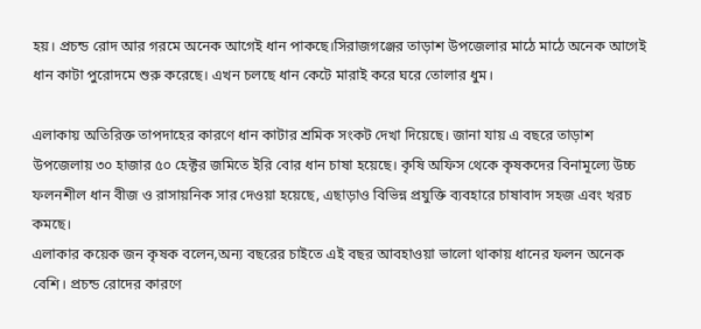হয়। প্রচন্ড রোদ আর গরমে অনেক আগেই ধান পাকছে।সিরাজগঞ্জের তাড়াশ উপজেলার মাঠে মাঠে অনেক আগেই ধান কাটা পুরোদমে শুরু করেছে। এখন চলছে ধান কেটে মারাই করে ঘরে তোলার ধুম।

এলাকায় অতিরিক্ত তাপদাহের কারণে ধান কাটার শ্রমিক সংকট দেখা দিয়েছে। জানা যায় এ বছরে তাড়াশ উপজেলায় ৩০ হাজার ৫০ হেক্টর জমিতে ইরি বোর ধান চাষা হয়েছে। কৃষি অফিস থেকে কৃষকদের বিনামূল্যে উচ্চ ফলনশীল ধান বীজ ও রাসায়নিক সার দেওয়া হয়েছে, এছাড়াও বিভিন্ন প্রযুক্তি ব্যবহারে চাষাবাদ সহজ এবং খরচ কমছে।
এলাকার কয়েক জন কৃষক বলেন,অন্য বছরের চাইতে এই বছর আবহাওয়া ভালো থাকায় ধানের ফলন অনেক বেশি। প্রচন্ড রোদের কারণে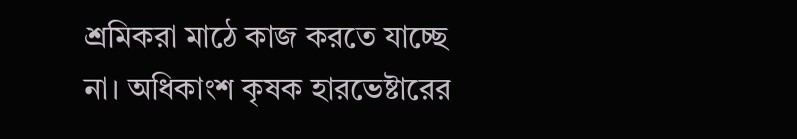শ্রমিকরা মাঠে কাজ করতে যাচ্ছে না। অধিকাংশ কৃষক হারভেষ্টারের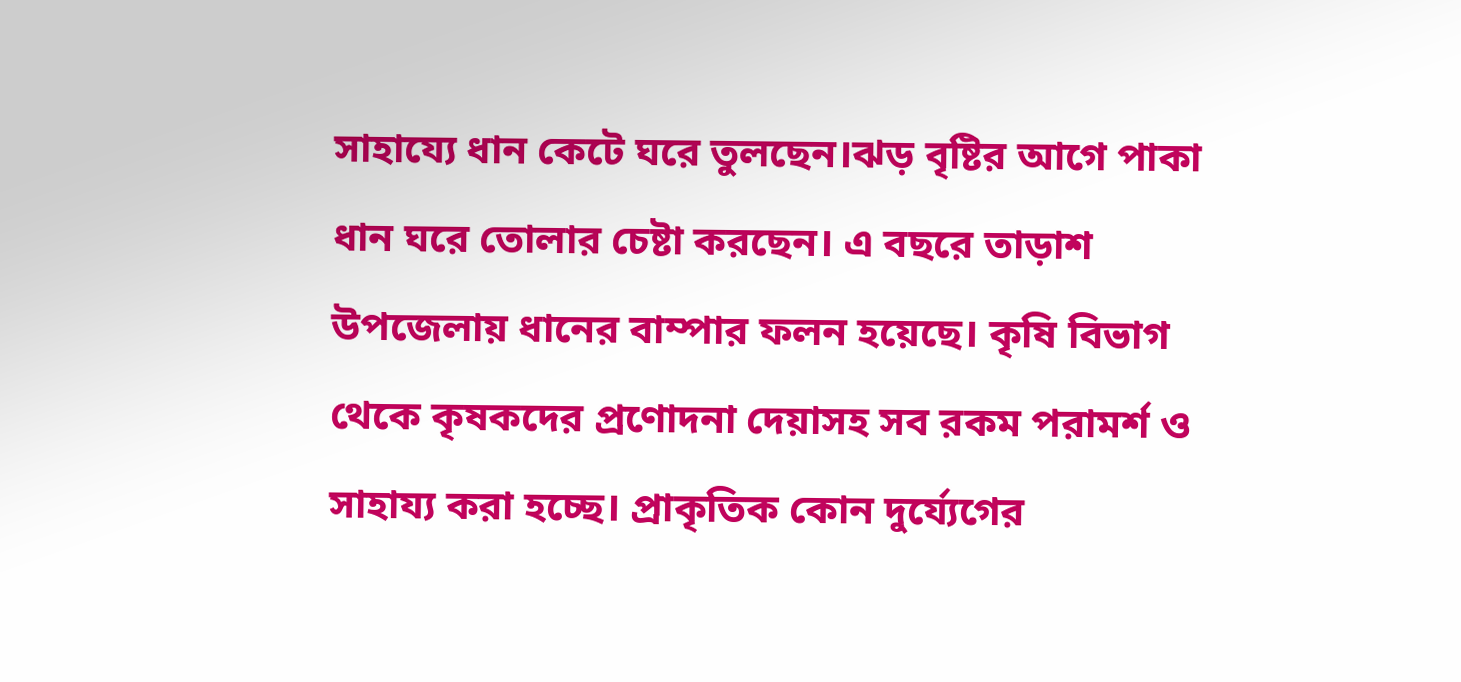সাহায্যে ধান কেটে ঘরে তুলছেন।ঝড় বৃষ্টির আগে পাকা ধান ঘরে তোলার চেষ্টা করছেন। এ বছরে তাড়াশ উপজেলায় ধানের বাম্পার ফলন হয়েছে। কৃষি বিভাগ থেকে কৃষকদের প্রণোদনা দেয়াসহ সব রকম পরামর্শ ও সাহায্য করা হচ্ছে। প্রাকৃতিক কোন দুর্য্যেগের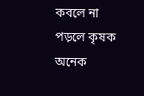কবলে না পড়লে কৃষক অনেক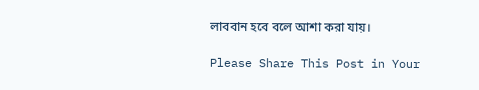লাববান হবে বলে আশা করা যায়।

Please Share This Post in Your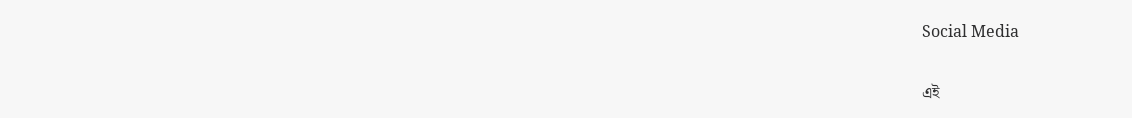Social Media

এই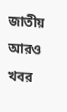জাতীয় আরও খবর